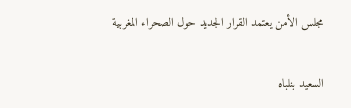مجلس الأمن يعتمد القرار الجديد حول الصحراء المغربية

السعيد بنلباه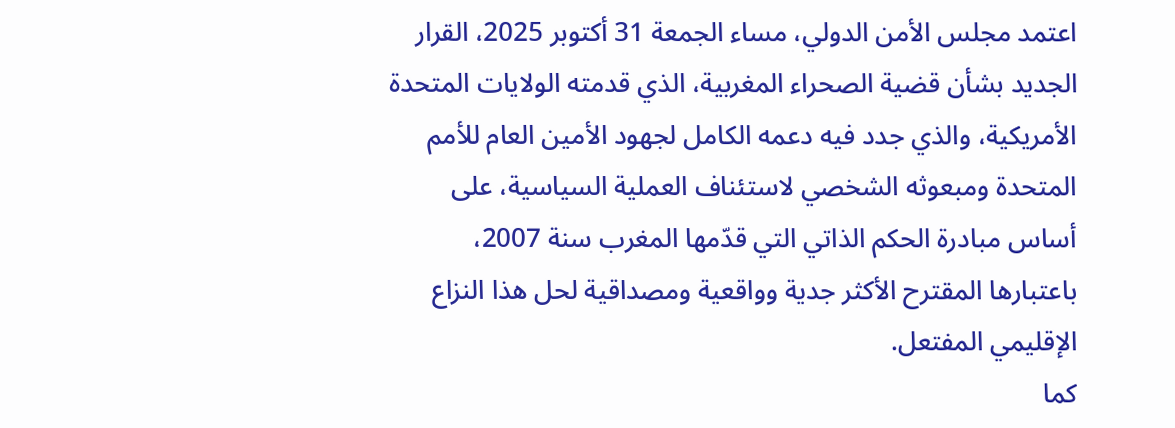اعتمد مجلس الأمن الدولي، مساء الجمعة 31 أكتوبر 2025، القرار الجديد بشأن قضية الصحراء المغربية، الذي قدمته الولايات المتحدة الأمريكية، والذي جدد فيه دعمه الكامل لجهود الأمين العام للأمم المتحدة ومبعوثه الشخصي لاستئناف العملية السياسية، على أساس مبادرة الحكم الذاتي التي قدّمها المغرب سنة 2007، باعتبارها المقترح الأكثر جدية وواقعية ومصداقية لحل هذا النزاع الإقليمي المفتعل.
كما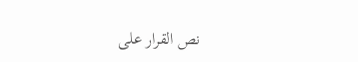نص القرار على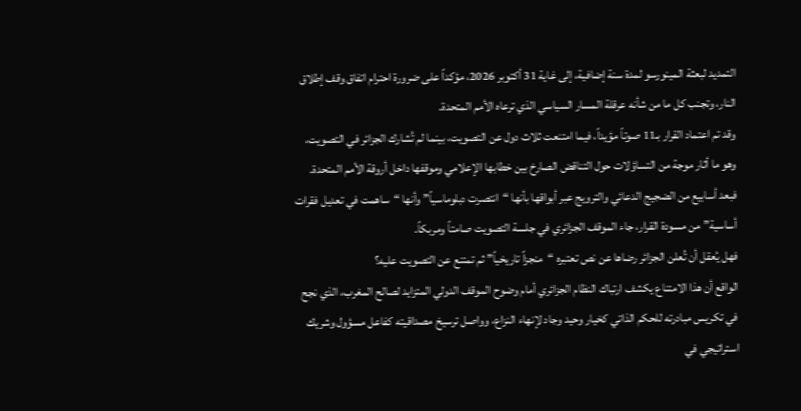التمديد لبعثة المينورسو لمدة سنة إضافية، إلى غاية 31 أكتوبر 2026، مؤكداً على ضرورة احترام اتفاق وقف إطلاق النار، وتجنب كل ما من شأنه عرقلة المسار السياسي الذي ترعاه الأمم المتحدة.
وقد تم اعتماد القرار بـ11 صوتاً مؤيداً، فيما امتنعت ثلاث دول عن التصويت، بينما لم تُشارك الجزائر في التصويت، وهو ما أثار موجة من التساؤلات حول التناقض الصارخ بين خطابها الإعلامي وموقفها داخل أروقة الأمم المتحدة.
فبعد أسابيع من الضجيج الدعائي والترويج عبر أبواقها بأنها “انتصرت دبلوماسياً” وأنها “ساهمت في تعديل فقرات أساسية” من مسودة القرار، جاء الموقف الجزائري في جلسة التصويت صامتاً ومربكاً.
فهل يُعقل أن تُعلن الجزائر رضاها عن نص تعتبره “منجزاً تاريخياً” ثم تمتنع عن التصويت عليه؟
الواقع أن هذا الامتناع يكشف ارتباك النظام الجزائري أمام وضوح الموقف الدولي المتزايد لصالح المغرب، الذي نجح في تكريس مبادرته للحكم الذاتي كخيار وحيد وجاد لإنهاء النزاع، وواصل ترسيخ مصداقيته كفاعل مسؤول وشريك استراتيجي في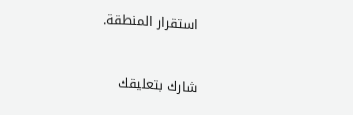استقرار المنطقة.


شارك بتعليقك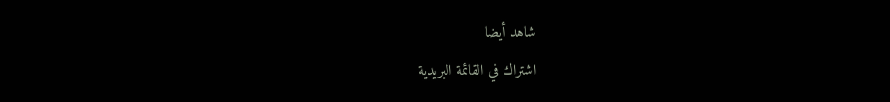شاهد أيضا
اشتراك في القائمة البريدية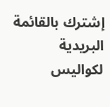إشترك بالقائمة البريدية لكواليس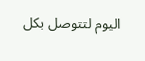اليوم لتتوصل بكل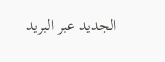الجديد عبر البريد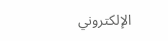الإلكتروني